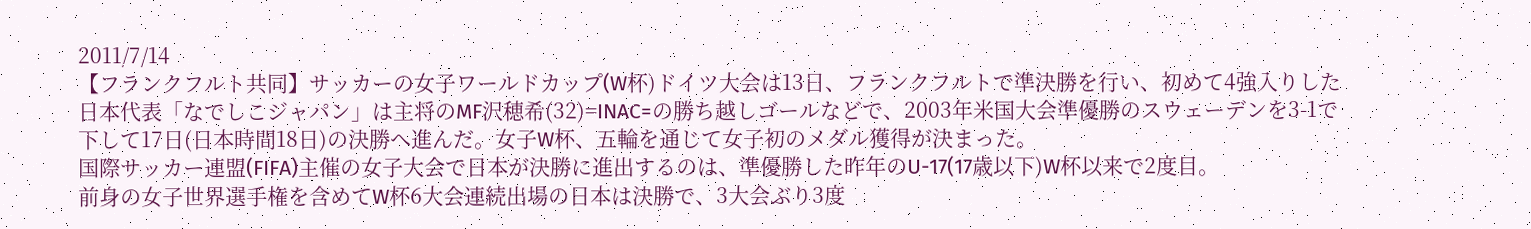2011/7/14
【フランクフルト共同】サッカーの女子ワールドカップ(W杯)ドイツ大会は13日、フランクフルトで準決勝を行い、初めて4強入りした日本代表「なでしこジャパン」は主将のMF沢穂希(32)=INAC=の勝ち越しゴールなどで、2003年米国大会準優勝のスウェーデンを3-1で下して17日(日本時間18日)の決勝へ進んだ。女子W杯、五輪を通じて女子初のメダル獲得が決まった。
国際サッカー連盟(FIFA)主催の女子大会で日本が決勝に進出するのは、準優勝した昨年のU-17(17歳以下)W杯以来で2度目。
前身の女子世界選手権を含めてW杯6大会連続出場の日本は決勝で、3大会ぶり3度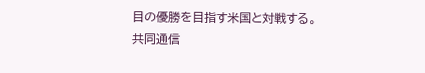目の優勝を目指す米国と対戦する。
共同通信